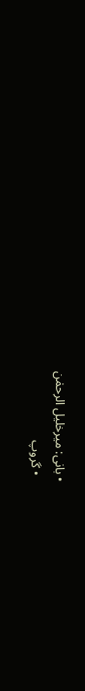• بانی: میرخلیل الرحمٰن
  • گروپ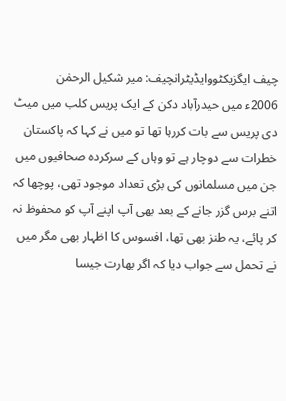چیف ایگزیکٹووایڈیٹرانچیف: میر شکیل الرحمٰن
2006ء میں حیدرآباد دکن کے ایک پریس کلب میں میٹ دی پریس سے بات کررہا تھا تو میں نے کہا کہ پاکستان خطرات سے دوچار ہے تو وہاں کے سرکردہ صحافیوں میں جن میں مسلمانوں کی بڑی تعداد موجود تھی، پوچھا کہ اتنے برس گزر جانے کے بعد بھی آپ اپنے آپ کو محفوظ نہ کر پائے، یہ طنز بھی تھا، افسوس کا اظہار بھی مگر میں نے تحمل سے جواب دیا کہ اگر بھارت جیسا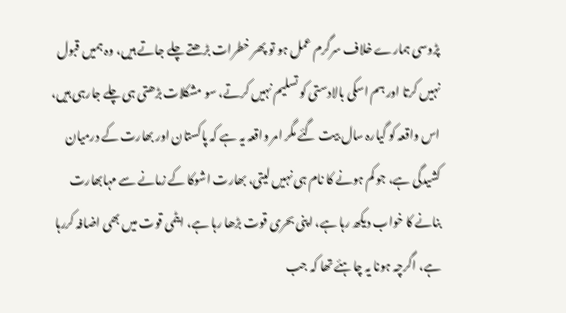پڑوسی ہمارے خلاف سرگرم عمل ہو تو پھر خطرات بڑھتے چلے جاتے ہیں، وہ ہمیں قبول نہیں کرتا اور ہم اسکی بالادستی کو تسلیم نہیں کرتے، سو مشکلات بڑھتی ہی چلے جارہی ہیں، اس واقعہ کو گیارہ سال بیت گئے مگر امر واقعہ یہ ہے کہ پاکستان اور بھارت کے درمیان کشیدگی ہے، جو کم ہونے کا نام ہی نہیں لیتی، بھارت اشوکا کے زمانے سے مہابھارت بنانے کا خواب دیکھ رہا ہے، اپنی بحری قوت بڑھا رہا ہے، ایٹمی قوت میں بھی اضافہ کررہا ہے، اگرچہ ہونا یہ چاہئے تھا کہ جب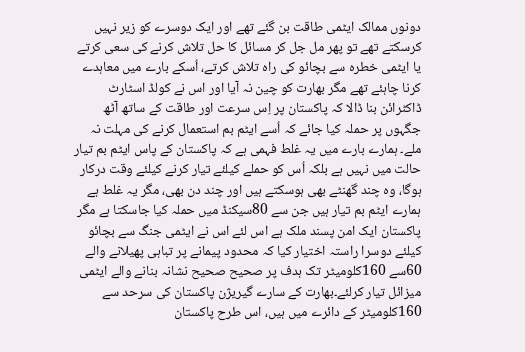دونوں ممالک ایٹمی طاقت بن گئے تھے اور ایک دوسرے کو زیر نہیں کرسکتے تھے تو پھر مل جل کر مسائل کا حل تلاش کرنے کی سعی کرتے یا ایٹمی خطرہ سے بچائو کی راہ تلاش کرتے، اُسکے بارے میں معاہدے کرنا چاہئے تھے مگر بھارت کو چین نہ آیا اور اس نے کولڈ اسٹارٹ ڈاکٹرائن بنا ڈالا کہ پاکستان پر اِس سرعت اور طاقت کے ساتھ آٹھ جگہوں پر حملہ کیا جائے کہ اُسے ایٹم بم استعمال کرنے کی مہلت نہ ملے۔ ہمارے بارے میں یہ غلط فہمی ہے کہ پاکستان کے پاس ایٹم بم تیار حالت میں نہیں ہے بلکہ اُس کو حملے کیلئے تیار کرنے کیلئے وقت درکار ہوگا، وہ چند گھنٹے بھی ہوسکتے ہیں اور چند دن بھی، مگر یہ غلط ہے ہمارے ایٹم بم تیار ہیں جن سے 80سیکنڈ میں حملہ کیا جاسکتا ہے مگر پاکستان ایک امن پسند ملک ہے اس لئے اس نے ایٹمی جنگ سے بچائو کیلئے دوسرا راستہ اختیار کیا کہ محدود پیمانے پر تباہی پھیلانے والے 60سے 160کلومیٹر تک ہدف پر صحیح صحیح نشانہ بنانے والے ایٹمی میزائل تیار کرلئے۔بھارت کے سارے گیریژن پاکستان کی سرحد سے 160کلومیٹر کے دائرے میں ہیں، اس طرح پاکستان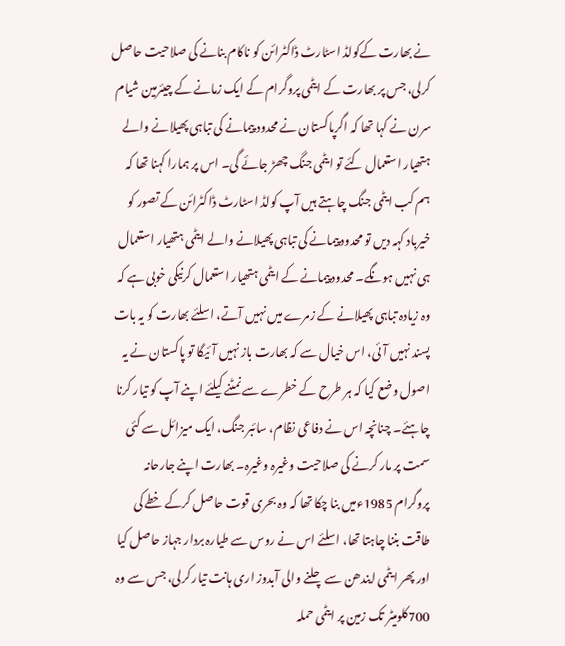نے بھارت کےکولڈ اسٹارٹ ڈاکٹرائن کو ناکام بنانے کی صلاحیت حاصل کرلی، جس پر بھارت کے ایٹمی پروگرام کے ایک زمانے کے چیئرمین شیام سرن نے کہا تھا کہ اگرپاکستان نے محدود پیمانے کی تباہی پھیلانے والے ہتھیار استعمال کئے تو ایٹمی جنگ چھڑ جائے گی۔ اس پر ہمارا کہنا تھا کہ ہم کب ایٹمی جنگ چاہتے ہیں آپ کولڈ اسٹارٹ ڈاکٹرائن کے تصور کو خیرباد کہہ دیں تو محدود پیمانے کی تباہی پھیلانے والے ایٹمی ہتھیار استعمال ہی نہیں ہونگے۔ محدود پیمانے کے ایٹمی ہتھیار استعمال کرنیکی خوبی ہے کہ وہ زیادہ تباہی پھیلانے کے زمرے میں نہیں آتے، اسلئے بھارت کو یہ بات پسند نہیں آئی، اس خیال سے کہ بھارت باز نہیں آئیگا تو پاکستان نے یہ اصول وضع کیا کہ ہر طرح کے خطرے سے نمٹنے کیلئے اپنے آپ کو تیار کرنا چاہئے۔ چنانچہ اس نے دفاعی نظام، سائبر جنگ، ایک میزائل سے کئی سمت پر مار کرنے کی صلاحیت وغیرہ وغیرہ۔ بھارت اپنے جارحانہ پروگرام 1985ءمیں بنا چکا تھا کہ وہ بحری قوت حاصل کرکے خطے کی طاقت بننا چاہتا تھا، اسلئے اس نے روس سے طیارہ بردار جہاز حاصل کیا اور پھر ایٹمی ایندھن سے چلنے والی آبدوز اری ہانت تیار کرلی، جس سے وہ 700کلومیٹر تک زمین پر ایٹمی حملہ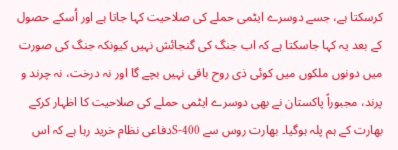کرسکتا ہے، جسے دوسرے ایٹمی حملے کی صلاحیت کہا جاتا ہے اور اُسکے حصول کے بعد یہ کہا جاسکتا ہے کہ اب جنگ کی گنجائش نہیں کیونکہ جنگ کی صورت میں دونوں ملکوں میں کوئی ذی روح باقی نہیں بچے گا اور نہ درخت، نہ چرند و پرند، مجبوراً پاکستان نے بھی دوسرے ایٹمی حملے کی صلاحیت کا اظہار کرکے بھارت کے ہم پلہ ہوگیا۔ بھارت روس سے S-400دفاعی نظام خرید رہا ہے کہ اس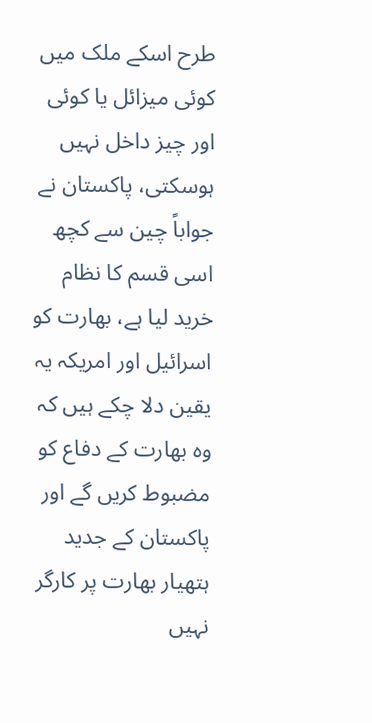طرح اسکے ملک میں کوئی میزائل یا کوئی اور چیز داخل نہیں ہوسکتی، پاکستان نے جواباً چین سے کچھ اسی قسم کا نظام خرید لیا ہے، بھارت کو اسرائیل اور امریکہ یہ یقین دلا چکے ہیں کہ وہ بھارت کے دفاع کو مضبوط کریں گے اور پاکستان کے جدید ہتھیار بھارت پر کارگر نہیں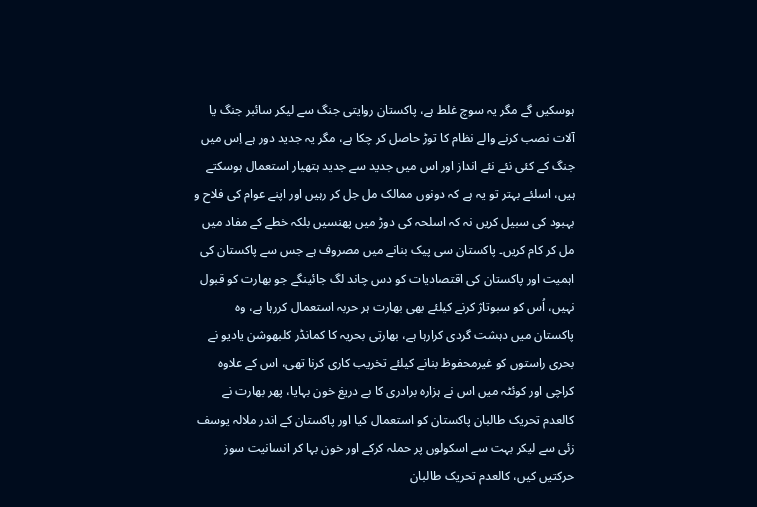ہوسکیں گے مگر یہ سوچ غلط ہے، پاکستان روایتی جنگ سے لیکر سائبر جنگ یا آلات نصب کرنے والے نظام کا توڑ حاصل کر چکا ہے، مگر یہ جدید دور ہے اِس میں جنگ کے کئی نئے نئے انداز اور اس میں جدید سے جدید ہتھیار استعمال ہوسکتے ہیں، اسلئے بہتر تو یہ ہے کہ دونوں ممالک مل جل کر رہیں اور اپنے عوام کی فلاح و بہبود کی سبیل کریں نہ کہ اسلحہ کی دوڑ میں پھنسیں بلکہ خطے کے مفاد میں مل کر کام کریں۔ پاکستان سی پیک بنانے میں مصروف ہے جس سے پاکستان کی اہمیت اور پاکستان کی اقتصادیات کو دس چاند لگ جائینگے جو بھارت کو قبول نہیں، اُس کو سبوتاژ کرنے کیلئے بھی بھارت ہر حربہ استعمال کررہا ہے، وہ پاکستان میں دہشت گردی کرارہا ہے، بھارتی بحریہ کا کمانڈر کلبھوشن یادیو نے بحری راستوں کو غیرمحفوظ بنانے کیلئے تخریب کاری کرنا تھی، اس کے علاوہ کراچی اور کوئٹہ میں اس نے ہزارہ برادری کا بے دریغ خون بہایا، پھر بھارت نے کالعدم تحریک طالبان پاکستان کو استعمال کیا اور پاکستان کے اندر ملالہ یوسف زئی سے لیکر بہت سے اسکولوں پر حملہ کرکے اور خون بہا کر انسانیت سوز حرکتیں کیں، کالعدم تحریک طالبان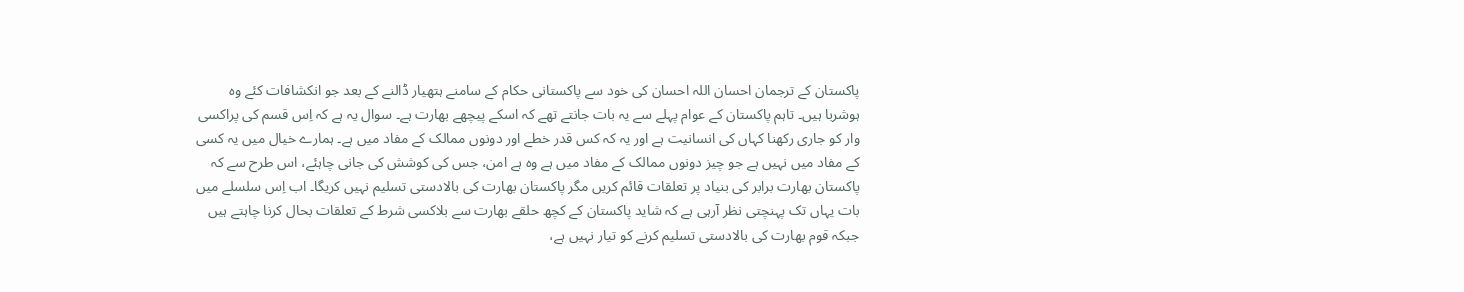پاکستان کے ترجمان احسان اللہ احسان کی خود سے پاکستانی حکام کے سامنے ہتھیار ڈالنے کے بعد جو انکشافات کئے وہ ہوشربا ہیں۔ تاہم پاکستان کے عوام پہلے سے یہ بات جانتے تھے کہ اسکے پیچھے بھارت ہے۔ سوال یہ ہے کہ اِس قسم کی پراکسی وار کو جاری رکھنا کہاں کی انسانیت ہے اور یہ کہ کس قدر خطے اور دونوں ممالک کے مفاد میں ہے۔ ہمارے خیال میں یہ کسی کے مفاد میں نہیں ہے جو چیز دونوں ممالک کے مفاد میں ہے وہ ہے امن، جس کی کوشش کی جانی چاہئے، اس طرح سے کہ پاکستان بھارت برابر کی بنیاد پر تعلقات قائم کریں مگر پاکستان بھارت کی بالادستی تسلیم نہیں کریگا۔ اب اِس سلسلے میں بات یہاں تک پہنچتی نظر آرہی ہے کہ شاید پاکستان کے کچھ حلقے بھارت سے بلاکسی شرط کے تعلقات بحال کرنا چاہتے ہیں جبکہ قوم بھارت کی بالادستی تسلیم کرنے کو تیار نہیں ہے،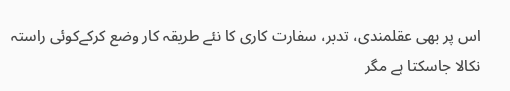اس پر بھی عقلمندی، تدبر، سفارت کاری کا نئے طریقہ کار وضع کرکےکوئی راستہ نکالا جاسکتا ہے مگر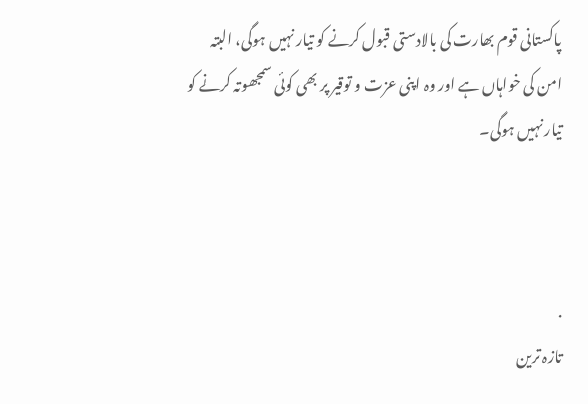پاکستانی قوم بھارت کی بالادستی قبول کرنے کو تیار نہیں ہوگی، البتہ امن کی خواہاں ہے اور وہ اپنی عزت و توقیر پر بھی کوئی سمجھوتہ کرنے کو تیار نہیں ہوگی۔



.
تازہ ترین